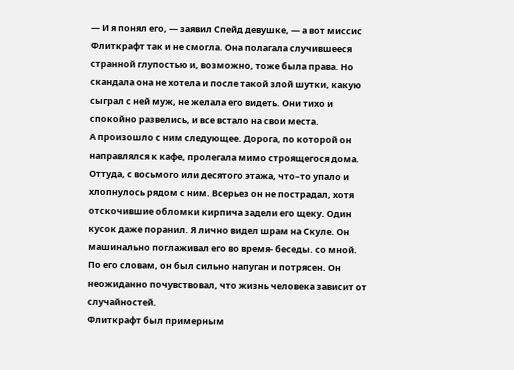— И я понял его, — заявил Спейд девушке, — а вот миссис Флиткрафт так и не смогла. Она полагала случившееся странной глупостью и, возможно, тоже была права. Но скандала она не хотела и после такой злой шутки, какую сыграл с ней муж, не желала его видеть. Они тихо и спокойно развелись, и все встало на свои места.
А произошло с ним следующее. Дорога, по которой он направлялся к кафе, пролегала мимо строящегося дома. Оттуда, с восьмого или десятого этажа, что–то упало и хлопнулось рядом с ним. Всерьез он не пострадал, хотя отскочившие обломки кирпича задели его щеку. Один кусок даже поранил. Я лично видел шрам на Скуле. Он машинально поглаживал его во время- беседы. со мной. По его словам, он был сильно напуган и потрясен. Он неожиданно почувствовал, что жизнь человека зависит от случайностей.
Флиткрафт был примерным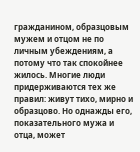гражданином, образцовым мужем и отцом не по личным убеждениям, а потому что так спокойнее жилось. Многие люди придерживаются тех же правил: живут тихо, мирно и образцово. Но однажды его, показательного мужа и отца, может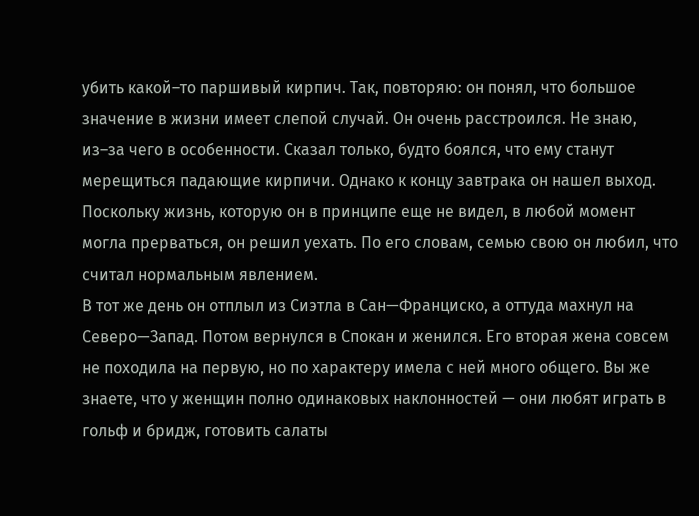убить какой–то паршивый кирпич. Так, повторяю: он понял, что большое значение в жизни имеет слепой случай. Он очень расстроился. Не знаю, из–за чего в особенности. Сказал только, будто боялся, что ему станут мерещиться падающие кирпичи. Однако к концу завтрака он нашел выход. Поскольку жизнь, которую он в принципе еще не видел, в любой момент могла прерваться, он решил уехать. По его словам, семью свою он любил, что считал нормальным явлением.
В тот же день он отплыл из Сиэтла в Сан—Франциско, а оттуда махнул на Северо—Запад. Потом вернулся в Спокан и женился. Его вторая жена совсем не походила на первую, но по характеру имела с ней много общего. Вы же знаете, что у женщин полно одинаковых наклонностей — они любят играть в гольф и бридж, готовить салаты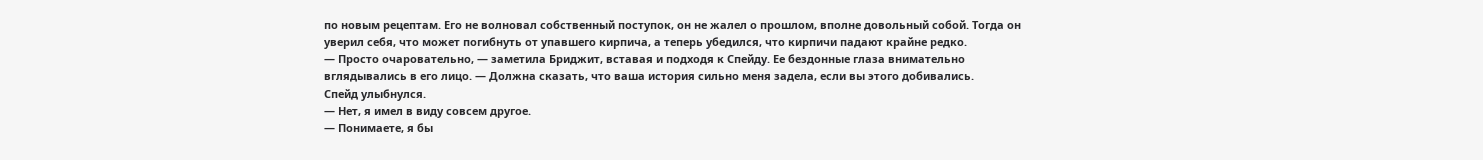по новым рецептам. Его не волновал собственный поступок, он не жалел о прошлом, вполне довольный собой. Тогда он уверил себя, что может погибнуть от упавшего кирпича, а теперь убедился, что кирпичи падают крайне редко.
— Просто очаровательно, — заметила Бриджит, вставая и подходя к Спейду. Ее бездонные глаза внимательно вглядывались в его лицо. — Должна сказать, что ваша история сильно меня задела, если вы этого добивались.
Спейд улыбнулся.
— Нет, я имел в виду совсем другое.
— Понимаете, я бы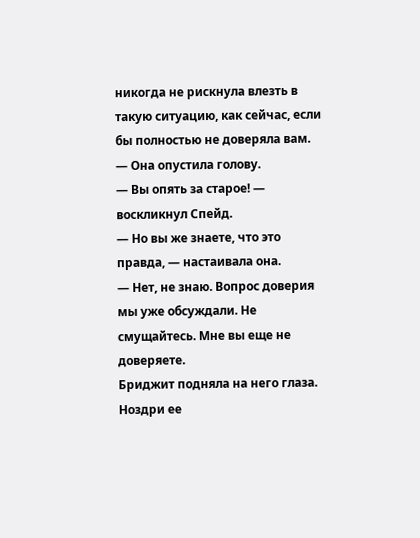никогда не рискнула влезть в такую ситуацию, как сейчас, если бы полностью не доверяла вам. — Она опустила голову.
— Вы опять за старое! — воскликнул Спейд.
— Но вы же знаете, что это правда, — настаивала она.
— Нет, не знаю. Вопрос доверия мы уже обсуждали. Не смущайтесь. Мне вы еще не доверяете.
Бриджит подняла на него глаза. Ноздри ее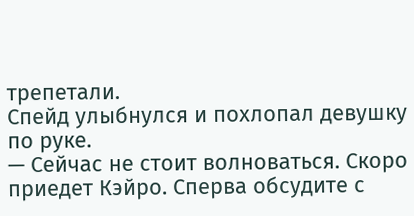трепетали.
Спейд улыбнулся и похлопал девушку по руке.
— Сейчас не стоит волноваться. Скоро приедет Кэйро. Сперва обсудите с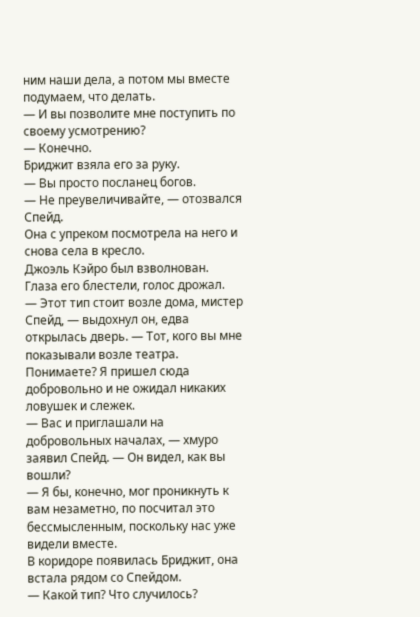ним наши дела, а потом мы вместе подумаем, что делать.
— И вы позволите мне поступить по своему усмотрению?
— Конечно.
Бриджит взяла его за руку.
— Вы просто посланец богов.
— Не преувеличивайте, — отозвался Спейд.
Она с упреком посмотрела на него и снова села в кресло.
Джоэль Кэйро был взволнован. Глаза его блестели, голос дрожал.
— Этот тип стоит возле дома, мистер Спейд, — выдохнул он, едва открылась дверь. — Тот, кого вы мне показывали возле театра. Понимаете? Я пришел сюда добровольно и не ожидал никаких ловушек и слежек.
— Вас и приглашали на добровольных началах, — хмуро заявил Спейд. — Он видел, как вы вошли?
— Я бы, конечно, мог проникнуть к вам незаметно, по посчитал это бессмысленным, поскольку нас уже видели вместе.
В коридоре появилась Бриджит, она встала рядом со Спейдом.
— Какой тип? Что случилось?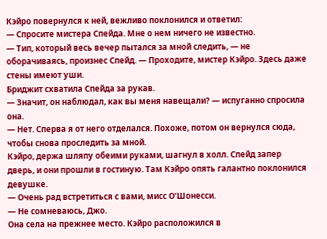Кэйро повернулся к ней, вежливо поклонился и ответил:
— Спросите мистера Спейда. Мне о нем ничего не известно.
— Тип, который весь вечер пытался за мной следить, — не оборачиваясь, произнес Спейд. — Проходите, мистер Кэйро. Здесь даже стены имеют уши.
Бриджит схватила Спейда за рукав.
— Значит, он наблюдал, как вы меня навещали? — испуганно спросила она.
— Нет. Сперва я от него отделался. Похоже, потом он вернулся сюда, чтобы снова проследить за мной.
Кэйро, держа шляпу обеими руками, шагнул в холл. Спейд запер дверь, и они прошли в гостиную. Там Кэйро опять галантно поклонился девушке.
— Очень рад встретиться с вами, мисс О’Шонесси.
— Не сомневаюсь, Джо.
Она села на прежнее место. Кэйро расположился в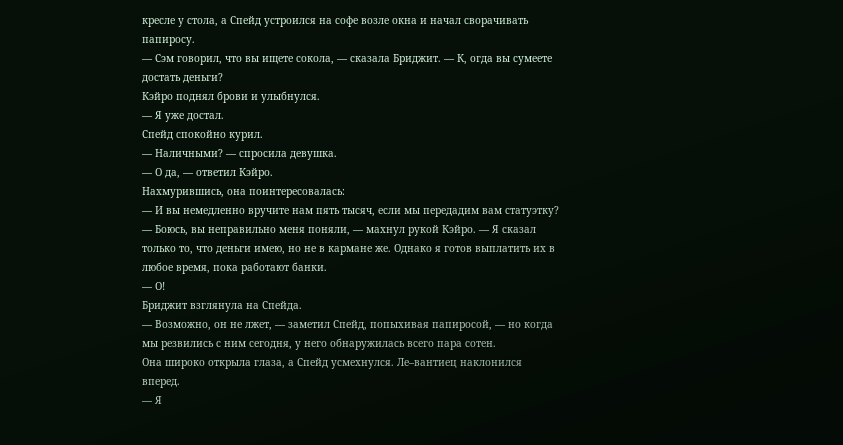кресле у стола, а Спейд устроился на софе возле окна и начал сворачивать папиросу.
— Сэм говорил, что вы ищете сокола, — сказала Бриджит. — К, огда вы сумеете достать деньги?
Кэйро поднял брови и улыбнулся.
— Я уже достал.
Спейд спокойно курил.
— Наличными? — спросила девушка.
— О да, — ответил Кэйро.
Нахмурившись, она поинтересовалась:
— И вы немедленно вручите нам пять тысяч, если мы передадим вам статуэтку?
— Боюсь, вы неправильно меня поняли, — махнул рукой Кэйро. — Я сказал только то, что деньги имею, но не в кармане же. Однако я готов выплатить их в любое время, пока работают банки.
— О!
Бриджит взглянула на Спейда.
— Возможно, он не лжет, — заметил Спейд, попыхивая папиросой, — но когда мы резвились с ним сегодня, у него обнаружилась всего пара сотен.
Она широко открыла глаза, а Спейд усмехнулся. Ле–вантиец наклонился вперед.
— Я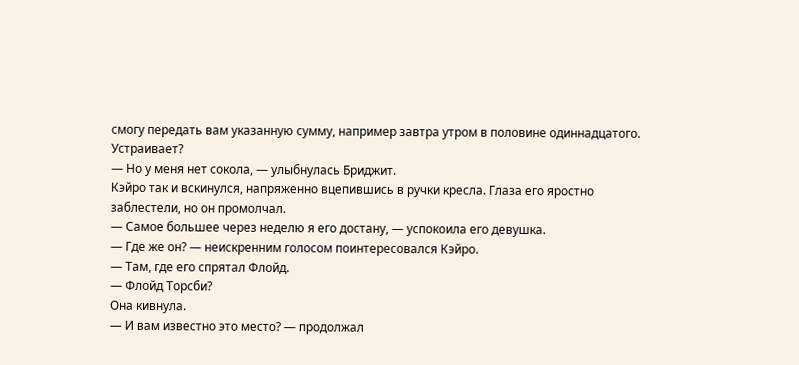смогу передать вам указанную сумму, например завтра утром в половине одиннадцатого. Устраивает?
— Но у меня нет сокола, — улыбнулась Бриджит.
Кэйро так и вскинулся, напряженно вцепившись в ручки кресла. Глаза его яростно заблестели, но он промолчал.
— Самое большее через неделю я его достану, — успокоила его девушка.
— Где же он? — неискренним голосом поинтересовался Кэйро.
— Там, где его спрятал Флойд.
— Флойд Торсби?
Она кивнула.
— И вам известно это место? — продолжал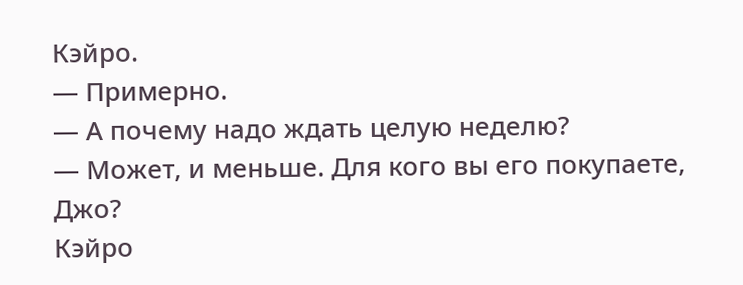Кэйро.
— Примерно.
— А почему надо ждать целую неделю?
— Может, и меньше. Для кого вы его покупаете, Джо?
Кэйро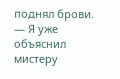поднял брови.
— Я уже объяснил мистеру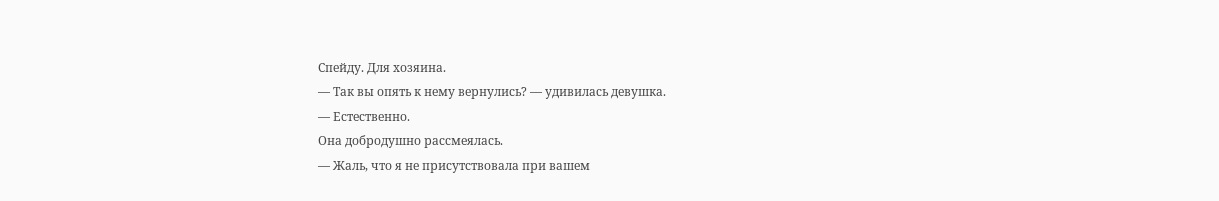Спейду. Для хозяина.
— Так вы опять к нему вернулись? — удивилась девушка.
— Естественно.
Она добродушно рассмеялась.
— Жаль, что я не присутствовала при вашем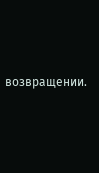возвращении.